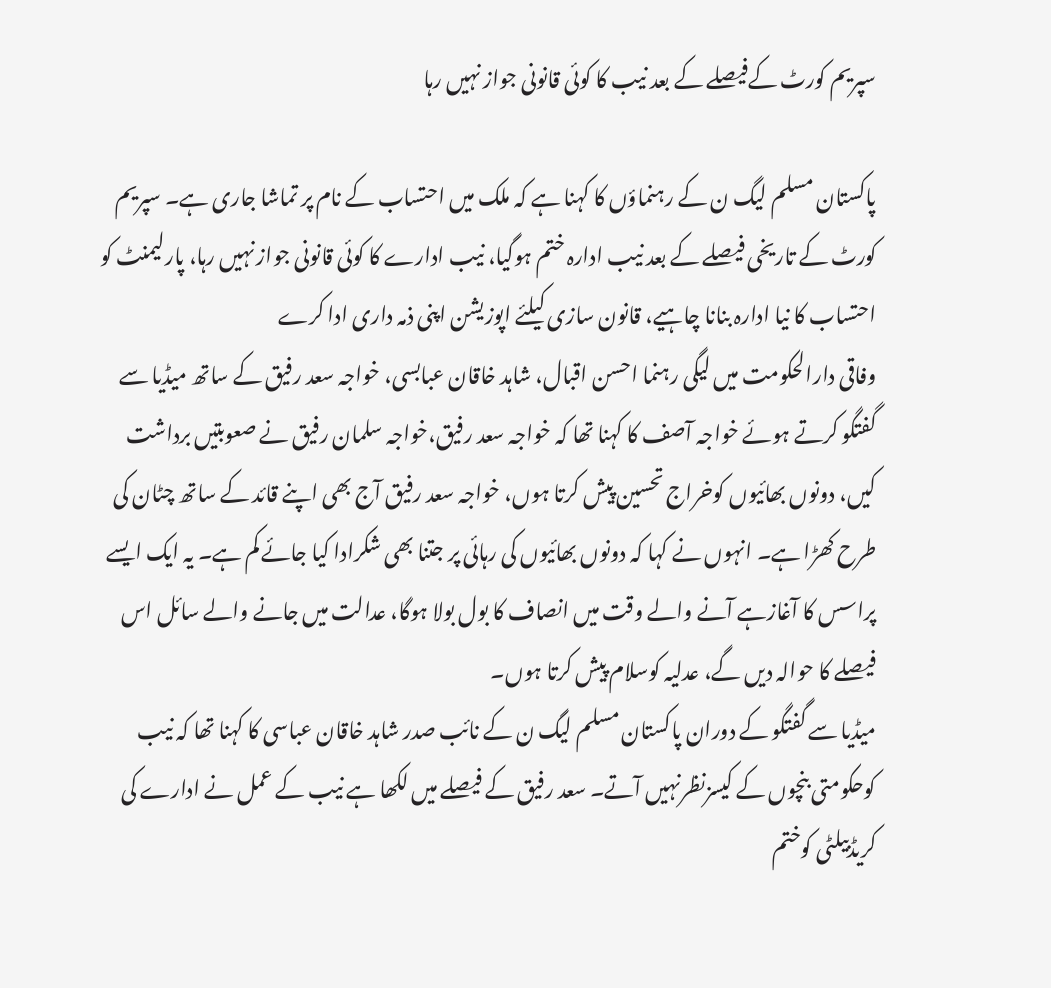سپریم کورٹ کےفیصلے کے بعد نیب کا کوئی قانونی جواز نہیں رہا

پاکستان مسلم لیگ ن کے رہنماؤں کا کہنا ہے کہ ملک میں احتساب کے نام پر تماشا جاری ہے۔ سپریم کورٹ کے تاریخی فیصلے کے بعد نیب ادارہ ختم ہوگیا، نیب ادارے کا کوئی قانونی جواز نہیں رہا، پارلیمنٹ کو احتساب کا نیا ادارہ بنانا چاہیے، قانون سازی کیلئے اپوزیشن اپنی ذمہ داری ادا کرے
وفاقی دارالحکومت میں لیگی رہنما احسن اقبال، شاہد خاقان عبابسی، خواجہ سعد رفیق کے ساتھ میڈیا سے گفتگو کرتے ہوئے خواجہ آصف کا کہنا تھا کہ خواجہ سعد رفیق،خواجہ سلمان رفیق نے صعوبتیں برداشت کیں، دونوں بھائیوں کوخراج تحسین پیش کرتا ہوں، خواجہ سعد رفیق آج بھی اپنے قائد کے ساتھ چٹان کی طرح کھڑا ہے۔ انہوں نے کہا کہ دونوں بھائیوں کی رہائی پر جتنا بھی شکرادا کیا جائے کم ہے۔ یہ ایک ایسے پراسس کا آغازہے آنے والے وقت میں انصاف کا بول بولا ہوگا، عدالت میں جانے والے سائل اس فیصلے کا حوالہ دیں گے، عدلیہ کوسلام پیش کرتا ہوں۔
میڈیا سے گفتگو کے دوران پاکستان مسلم لیگ ن کے نائب صدر شاہد خاقان عباسی کا کہنا تھا کہ نیب کوحکومتی بنچوں کے کیسزنظرنہیں آتے۔ سعد رفیق کے فیصلے میں لکھا ہے نیب کے عمل نے ادارے کی کریڈبیلٹی کوختم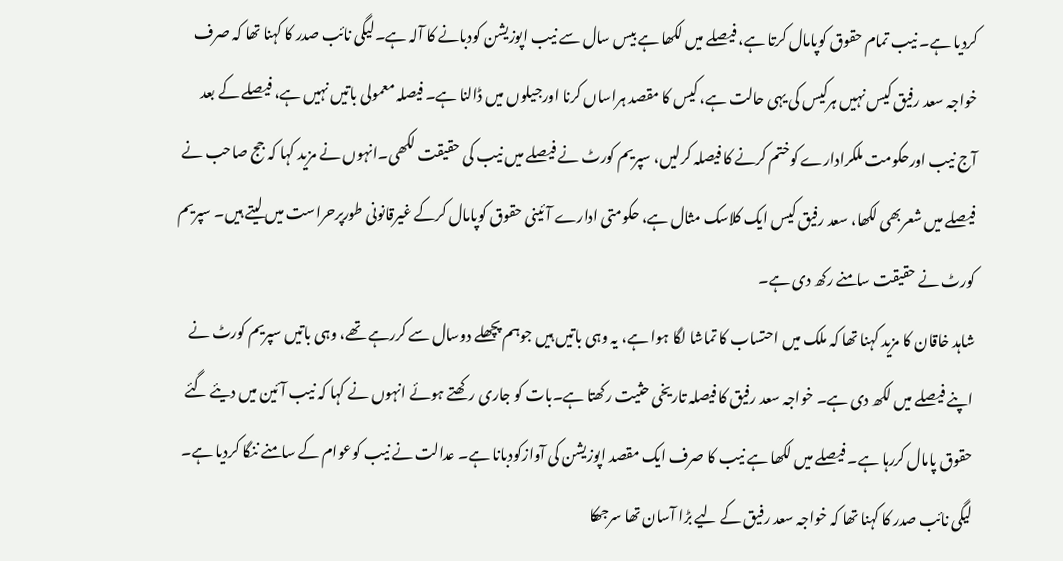کردیا ہے۔ نیب تمام حقوق کوپامال کرتا ہے، فیصلے میں لکھا ہے بیس سال سے نیب اپوزیشن کودبانے کا آلہ ہے۔لیگی نائب صدر کا کہنا تھا کہ صرف خواجہ سعد رفیق کیس نہیں ہرکیس کی یہی حالت ہے، کیس کا مقصد ہراساں کرنا اورجیلوں میں ڈالنا ہے۔ فیصلہ معمولی باتیں نہیں ہے، فیصلے کے بعد آج نیب اورحکومت ملکرادارے کوختم کرنے کا فیصلہ کرلیں، سپریم کورٹ نے فیصلے میں نیب کی حقیقت لکھی۔انہوں نے مزید کہا کہ جج صاحب نے فیصلے میں شعربھی لکھا، سعد رفیق کیس ایک کلاسک مثال ہے، حکومتی ادارے آئینی حقوق کوپامال کرکے غیرقانونی طورپرحراست میں لیتے ہیں۔ سپریم کورٹ نے حقیقت سامنے رکھ دی ہے۔
شاہد خاقان کا مزید کہنا تھا کہ ملک میں احتساب کا تماشا لگا ہوا ہے، یہ وہی باتیں ہیں جوہم پچھلے دوسال سے کررہے تھے، وہی باتیں سپریم کورٹ نے اپنے فیصلے میں لکھ دی ہے۔ خواجہ سعد رفیق کا فیصلہ تاریخی حثیت رکھتا ہے۔بات کو جاری رکھتے ہوئے انہوں نے کہا کہ نیب آئین میں دیئے گئے حقوق پامال کررہا ہے۔ فیصلے میں لکھا ہے نیب کا صرف ایک مقصد اپوزیشن کی آوازکودبانا ہے۔ عدالت نے نیب کوعوام کے سامنے ننگا کردیا ہے۔
لیگی نائب صدر کا کہنا تھا کہ خواجہ سعد رفیق کے لیے بڑا آسان تھا سرجھکا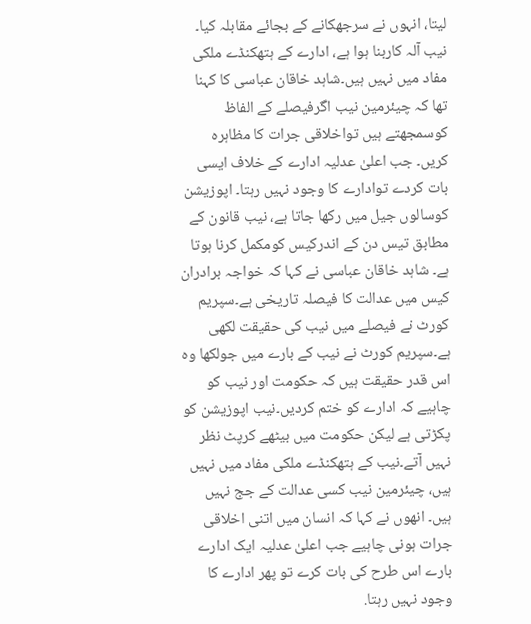لیتا، انہوں نے سرجھکانے کے بجائے مقابلہ کیا۔ نیب آلہ کاربنا ہوا ہے، ادارے کے ہتھکنڈے ملکی مفاد میں نہیں ہیں۔شاہد خاقان عباسی کا کہنا تھا کہ چیئرمین نیب اگرفیصلے کے الفاظ کوسمجھتے ہیں تواخلاقی جرات کا مظاہرہ کریں۔ جب اعلیٰ عدلیہ ادارے کے خلاف ایسی بات کردے توادارے کا وجود نہیں رہتا۔ اپوزیشن کوسالوں جیل میں رکھا جاتا ہے، نیب قانون کے مطابق تیس دن کے اندرکیس کومکمل کرنا ہوتا ہے۔ شاہد خاقان عباسی نے کہا کہ خواجہ برادران کیس میں عدالت کا فیصلہ تاریخی ہے۔سپریم کورٹ نے فیصلے میں نیب کی حقیقت لکھی ہے۔سپریم کورٹ نے نیب کے بارے میں جولکھا وہ اس قدر حقیقت ہیں کہ حکومت اور نیب کو چاہیے کہ ادارے کو ختم کردیں۔نیب اپوزیشن کو پکڑتی ہے لیکن حکومت میں بیٹھے کرپٹ نظر نہیں آتے۔نیب کے ہتھکنڈے ملکی مفاد میں نہیں ہیں، چیئرمین نیب کسی عدالت کے جج نہیں ہیں۔ انھوں نے کہا کہ انسان میں اتنی اخلاقی جرات ہونی چاہیے جب اعلیٰ عدلیہ ایک ادارے بارے اس طرح کی بات کرے تو پھر ادارے کا وجود نہیں رہتا.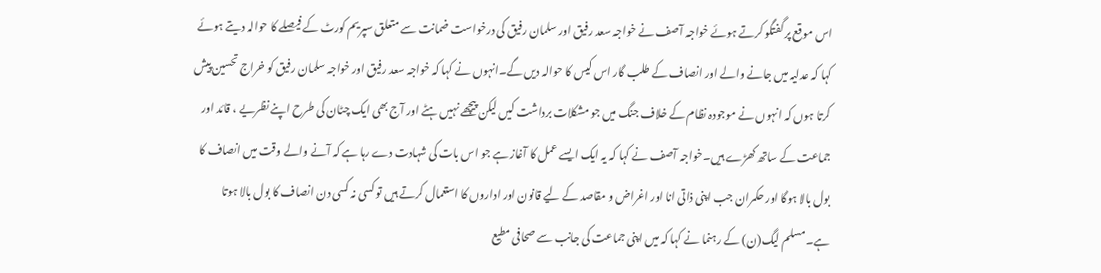اس موقع پر گفتگو کرتے ہوئے خواجہ آصف نے خواجہ سعد رفیق اور سلمان رفیق کی درخواست ضمانت سے متعلق سپریم کورٹ کے فیصلے کا حوالہ دیتے ہوئے کہا کہ عدلیہ میں جانے والے اور انصاف کے طلب گار اس کیس کا حوالہ دیں گے۔انہوں نے کہا کہ خواجہ سعد رفیق اور خواجہ سلمان رفیق کو خراج تحسین پیش کرتا ہوں کہ انہوں نے موجودہ نظام کے خلاف جنگ میں جو مشکلات برداشت کیں لیکن پیچھے نہیں ہٹے اور آج بھی ایک چٹان کی طرح اپنے نظریے ، قائد اور جماعت کے ساتھ کھڑے ہیں۔خواجہ آصف نے کہا کہ یہ ایک ایسے عمل کا آغاز ہے جو اس بات کی شہادت دے رہا ہے کہ آنے والے وقت میں انصاف کا بول بالا ہوگا اور حکمران جب اپنی ذاتی انا اور اغراض و مقاصد کے لیے قانون اور اداروں کا استعمال کرتے ہیں تو کسی نہ کسی دن انصاف کا بول بالا ہوتا ہے۔مسلم لیگ(ن) کے رہنما نے کہا کہ میں اپنی جماعت کی جانب سے صحافی مطیع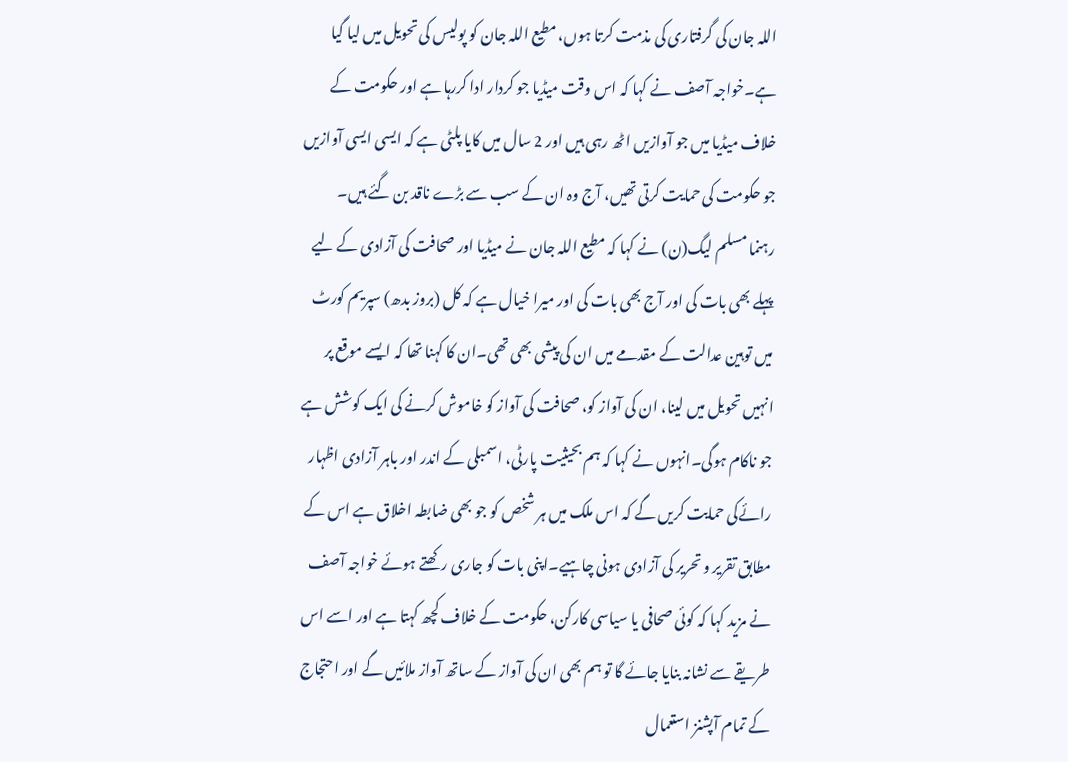اللہ جان کی گرفتاری کی مذمت کرتا ہوں، مطیع اللہ جان کو پولیس کی تحویل میں لیا گیا ہے۔خواجہ آصف نے کہا کہ اس وقت میڈیا جو کردار ادا کررہا ہے اور حکومت کے خلاف میڈیا میں جو آوازیں اٹھ رہی ہیں اور 2 سال میں کایا پلٹی ہے کہ ایسی ایسی آوازیں جو حکومت کی حمایت کرتی تھیں، آج وہ ان کے سب سے بڑے ناقد بن گئے ہیں۔
رہنما مسلم لیگ(ن) نے کہا کہ مطیع اللہ جان نے میڈیا اور صحافت کی آزادی کے لیے پہلے بھی بات کی اور آج بھی بات کی اور میرا خیال ہے کہ کل (بروز بدھ) سپریم کورٹ میں توہین عدالت کے مقدمے میں ان کی پیشی بھی تھی۔ان کا کہنا تھا کہ ایسے موقع پر انہیں تحویل میں لینا، ان کی آواز کو، صحافت کی آواز کو خاموش کرنے کی ایک کوشش ہے جو ناکام ہوگی۔انہوں نے کہا کہ ہم بحیثیت پارٹی، اسمبلی کے اندر اور باہر آزادی اظہار رائےکی حمایت کریں گے کہ اس ملک میں ہر شخص کو جو بھی ضابطہ اخلاق ہے اس کے مطابق تقریر و تحریر کی آزادی ہونی چاہیے۔اپنی بات کو جاری رکھتے ہوئے خواجہ آصف نے مزید کہا کہ کوئی صحافی یا سیاسی کارکن، حکومت کے خلاف کچھ کہتا ہے اور اسے اس طریقے سے نشانہ بنایا جائے گا تو ہم بھی ان کی آواز کے ساتھ آواز ملائیں گے اور احتجاج کے تمام آپشنز استعمال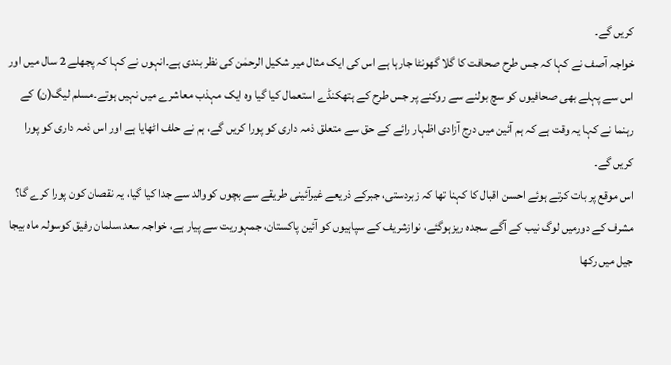کریں گے۔
خواجہ آصف نے کہا کہ جس طرح صحافت کا گلا گھونٹا جارہا ہے اس کی ایک مثال میر شکیل الرحمٰن کی نظر بندی ہے۔انہوں نے کہا کہ پجھلے 2 سال میں اور اس سے پہلے بھی صحافیوں کو سچ بولنے سے روکنے پر جس طرح کے ہتھکنڈے استعمال کیا گیا وہ ایک مہذب معاشرے میں نہیں ہوتے۔مسلم لیگ(ن) کے رہنما نے کہا یہ وقت ہے کہ ہم آئین میں درج آزادی اظہار رائے کے حق سے متعلق ذمہ داری کو پورا کریں گے، ہم نے حلف اٹھایا ہے اور اس ذمہ داری کو پورا کریں گے۔
اس موقع پر بات کرتے ہوئے احسن اقبال کا کہنا تھا کہ زبردستی، جبرکے ذریعے غیرآئینی طریقے سے بچوں کووالد سے جدا کیا گیا، یہ نقصان کون پورا کرے گا؟ مشرف کے دورمیں لوگ نیب کے آگے سجدہ ریزہوگئے، نوازشریف کے سپاہیوں کو آئین پاکستان، جمہوریت سے پیار ہے، خواجہ سعد،سلمان رفیق کوسولہ ماہ بیجا جیل میں رکھا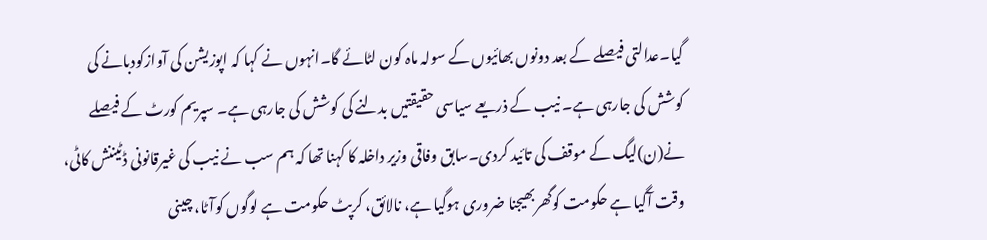گیا۔عدالتی فیصلے کے بعد دونوں بھائیوں کے سولہ ماہ کون لٹائے گا۔انہوں نے کہا کہ اپوزیشن کی آوازکودبانے کی کوشش کی جارہی ہے۔ نیب کے ذریعے سیاسی حقیقتیں بدلنے کی کوشش کی جارہی ہے۔ سپریم کورٹ کے فیصلے نے(ن)لیگ کے موقف کی تائید کردی۔سابق وفاقی وزیر داخلہ کا کہنا تھا کہ ہم سب نے نیب کی غیرقانونی ڈٹیننش کاٹی، وقت آگیا ہے حکومت کوگھربھیجنا ضروری ہوگیا ہے، نالائق، کرپٹ حکومت ہے لوگوں کوآٹا، چینی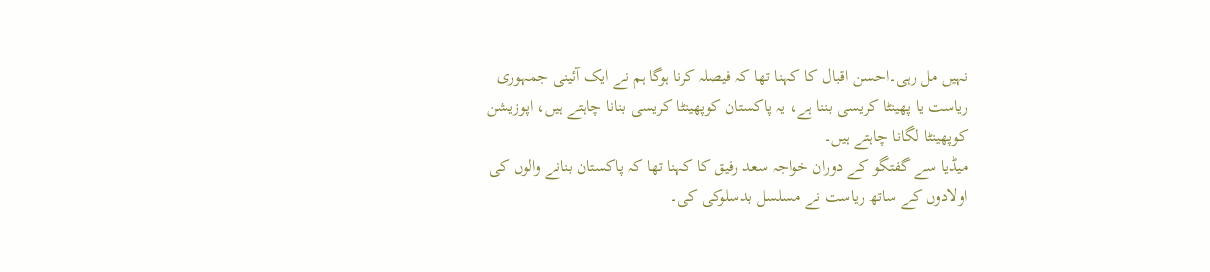نہیں مل رہی۔احسن اقبال کا کہنا تھا کہ فیصلہ کرنا ہوگا ہم نے ایک آئینی جمہوری ریاست یا پھینٹا کریسی بننا ہے، یہ پاکستان کوپھینٹا کریسی بنانا چاہتے ہیں، اپوزیشن کوپھینٹا لگانا چاہتے ہیں۔
میڈیا سے گفتگو کے دوران خواجہ سعد رفیق کا کہنا تھا کہ پاکستان بنانے والوں کی اولادوں کے ساتھ ریاست نے مسلسل بدسلوکی کی۔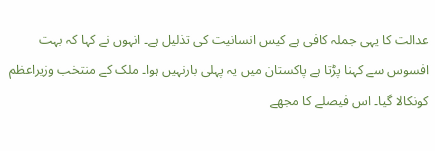عدالت کا یہی جملہ کافی ہے کیس انسانیت کی تذلیل ہے۔ انہوں نے کہا کہ بہت افسوس سے کہنا پڑتا ہے پاکستان میں یہ پہلی بارنہیں ہوا۔ ملک کے منتخب وزیراعظم کونکالا گیا۔ اس فیصلے کا مجھے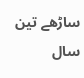ساڑھے تین سال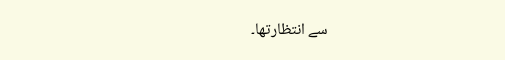سے انتظارتھا۔